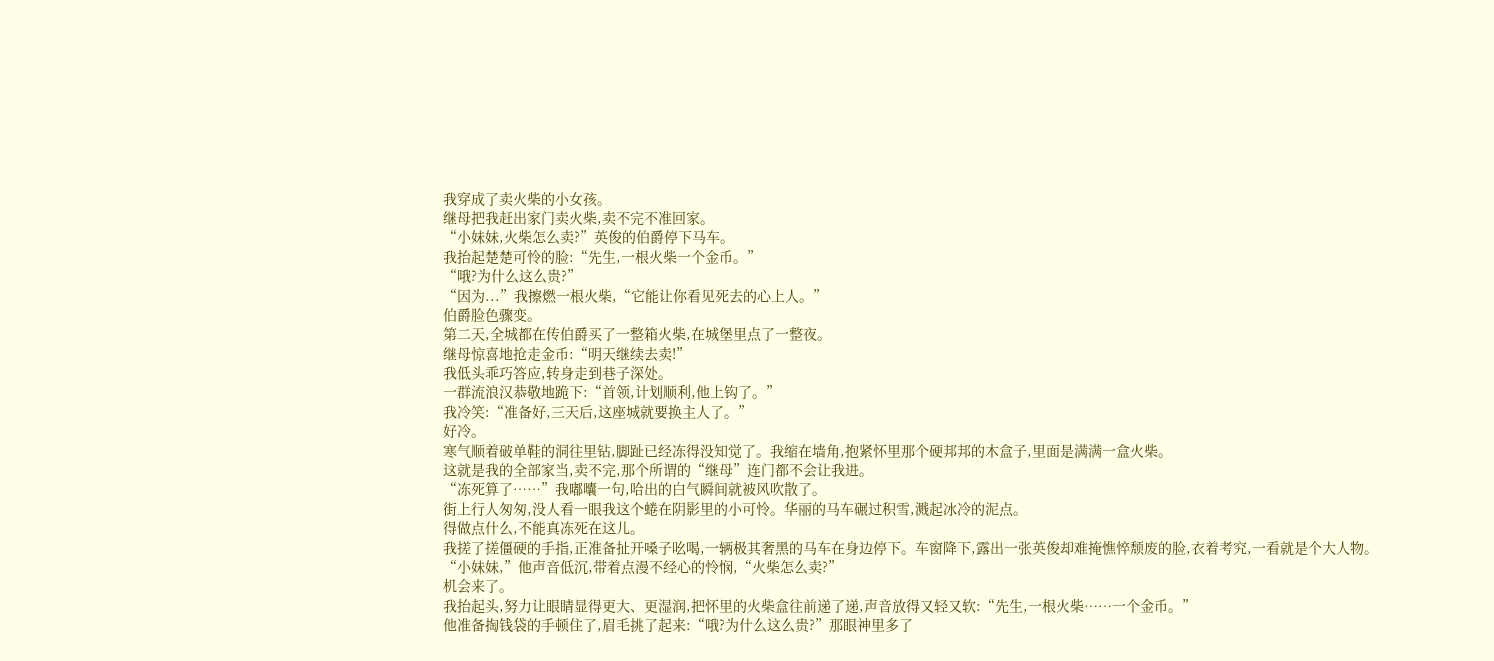我穿成了卖火柴的小女孩。
继母把我赶出家门卖火柴,卖不完不准回家。
“小妹妹,火柴怎么卖?”英俊的伯爵停下马车。
我抬起楚楚可怜的脸:“先生,一根火柴一个金币。”
“哦?为什么这么贵?”
“因为...”我擦燃一根火柴,“它能让你看见死去的心上人。”
伯爵脸色骤变。
第二天,全城都在传伯爵买了一整箱火柴,在城堡里点了一整夜。
继母惊喜地抢走金币:“明天继续去卖!”
我低头乖巧答应,转身走到巷子深处。
一群流浪汉恭敬地跪下:“首领,计划顺利,他上钩了。”
我冷笑:“准备好,三天后,这座城就要换主人了。”
好冷。
寒气顺着破单鞋的洞往里钻,脚趾已经冻得没知觉了。我缩在墙角,抱紧怀里那个硬邦邦的木盒子,里面是满满一盒火柴。
这就是我的全部家当,卖不完,那个所谓的“继母”连门都不会让我进。
“冻死算了……”我嘟囔一句,哈出的白气瞬间就被风吹散了。
街上行人匆匆,没人看一眼我这个蜷在阴影里的小可怜。华丽的马车碾过积雪,溅起冰冷的泥点。
得做点什么,不能真冻死在这儿。
我搓了搓僵硬的手指,正准备扯开嗓子吆喝,一辆极其奢黑的马车在身边停下。车窗降下,露出一张英俊却难掩憔悴颓废的脸,衣着考究,一看就是个大人物。
“小妹妹,”他声音低沉,带着点漫不经心的怜悯,“火柴怎么卖?”
机会来了。
我抬起头,努力让眼睛显得更大、更湿润,把怀里的火柴盒往前递了递,声音放得又轻又软:“先生,一根火柴……一个金币。”
他准备掏钱袋的手顿住了,眉毛挑了起来:“哦?为什么这么贵?”那眼神里多了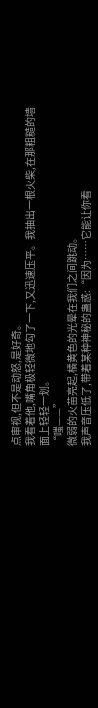点审视,但不是动怒,是好奇。
我看着他,嘴角极轻微地勾了一下,又迅速压平。我抽出一根火柴,在那粗糙的墙面上轻轻一划。
“嗤——”
微弱的火苗亮起,橘黄色的光晕在我们之间跳动。
我声音压低了,带着某种神秘的蛊惑:“因为……它能让你看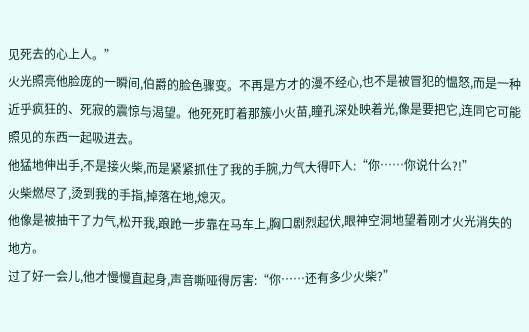见死去的心上人。”
火光照亮他脸庞的一瞬间,伯爵的脸色骤变。不再是方才的漫不经心,也不是被冒犯的愠怒,而是一种近乎疯狂的、死寂的震惊与渴望。他死死盯着那簇小火苗,瞳孔深处映着光,像是要把它,连同它可能照见的东西一起吸进去。
他猛地伸出手,不是接火柴,而是紧紧抓住了我的手腕,力气大得吓人:“你……你说什么?!”
火柴燃尽了,烫到我的手指,掉落在地,熄灭。
他像是被抽干了力气,松开我,踉跄一步靠在马车上,胸口剧烈起伏,眼神空洞地望着刚才火光消失的地方。
过了好一会儿,他才慢慢直起身,声音嘶哑得厉害:“你……还有多少火柴?”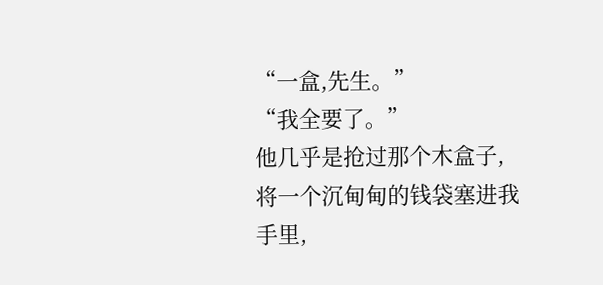“一盒,先生。”
“我全要了。”
他几乎是抢过那个木盒子,将一个沉甸甸的钱袋塞进我手里,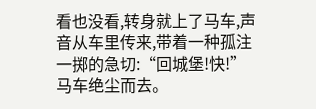看也没看,转身就上了马车,声音从车里传来,带着一种孤注一掷的急切:“回城堡!快!”
马车绝尘而去。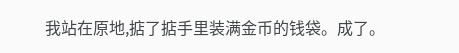我站在原地,掂了掂手里装满金币的钱袋。成了。